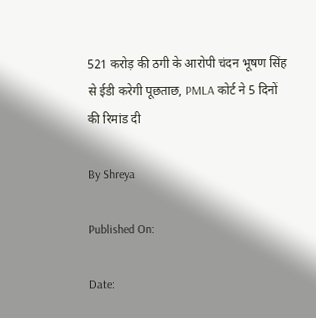521 करोड़ की ठगी के आरोपी चंदन भूषण सिंह से ईडी करेगी पूछताछ, PMLA कोर्ट ने 5 दिनों की रिमांड दी

By Shreya

Published On:

Date: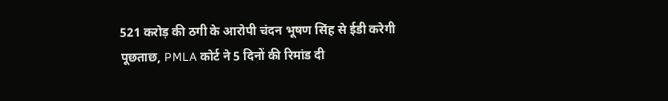521 करोड़ की ठगी के आरोपी चंदन भूषण सिंह से ईडी करेगी पूछताछ, PMLA कोर्ट ने 5 दिनों की रिमांड दी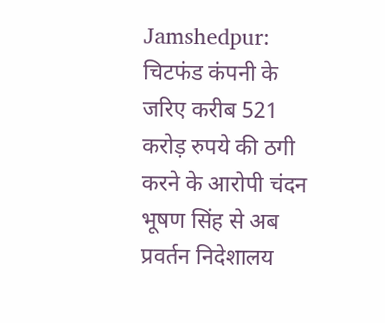Jamshedpur: चिटफंड कंपनी के जरिए करीब 521 करोड़ रुपये की ठगी करने के आरोपी चंदन भूषण सिंह से अब प्रवर्तन निदेशालय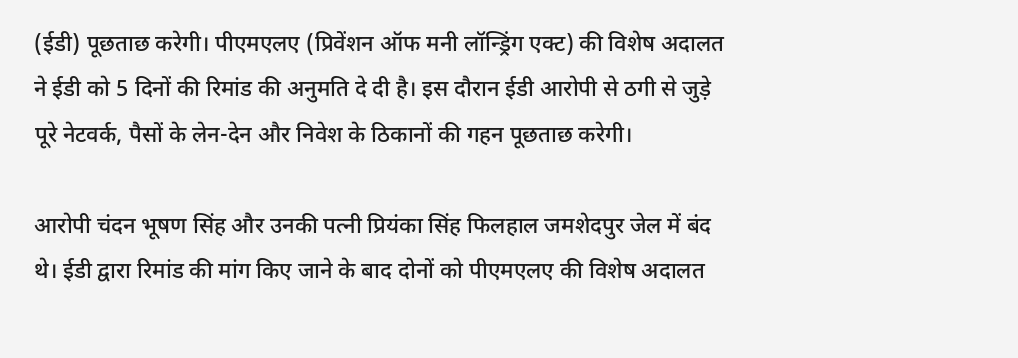(ईडी) पूछताछ करेगी। पीएमएलए (प्रिवेंशन ऑफ मनी लॉन्ड्रिंग एक्ट) की विशेष अदालत ने ईडी को 5 दिनों की रिमांड की अनुमति दे दी है। इस दौरान ईडी आरोपी से ठगी से जुड़े पूरे नेटवर्क, पैसों के लेन-देन और निवेश के ठिकानों की गहन पूछताछ करेगी।

आरोपी चंदन भूषण सिंह और उनकी पत्नी प्रियंका सिंह फिलहाल जमशेदपुर जेल में बंद थे। ईडी द्वारा रिमांड की मांग किए जाने के बाद दोनों को पीएमएलए की विशेष अदालत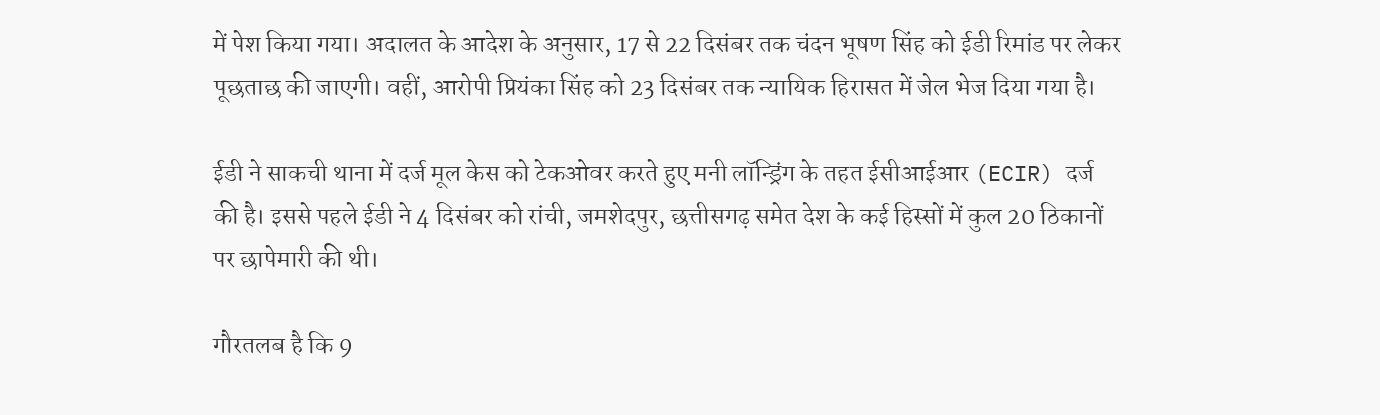में पेश किया गया। अदालत के आदेश के अनुसार, 17 से 22 दिसंबर तक चंदन भूषण सिंह को ईडी रिमांड पर लेकर पूछताछ की जाएगी। वहीं, आरोपी प्रियंका सिंह को 23 दिसंबर तक न्यायिक हिरासत में जेल भेज दिया गया है।

ईडी ने साकची थाना में दर्ज मूल केस को टेकओवर करते हुए मनी लॉन्ड्रिंग के तहत ईसीआईआर (ECIR) दर्ज की है। इससे पहले ईडी ने 4 दिसंबर को रांची, जमशेदपुर, छत्तीसगढ़ समेत देश के कई हिस्सों में कुल 20 ठिकानों पर छापेमारी की थी।

गौरतलब है कि 9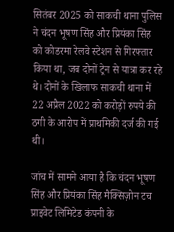सितंबर 2025 को साकची थाना पुलिस ने चंदन भूषण सिंह और प्रियंका सिंह को कोडरमा रेलवे स्टेशन से गिरफ्तार किया था, जब दोनों ट्रेन से यात्रा कर रहे थे। दोनों के खिलाफ साकची थाना में 22 अप्रैल 2022 को करोड़ों रुपये की ठगी के आरोप में प्राथमिकी दर्ज की गई थी।

जांच में सामने आया है कि चंदन भूषण सिंह और प्रियंका सिंह मैक्सिज़ोन टच प्राइवेट लिमिटेड कंपनी के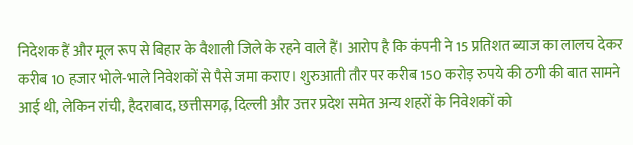निदेशक हैं और मूल रूप से बिहार के वैशाली जिले के रहने वाले हैं। आरोप है कि कंपनी ने 15 प्रतिशत ब्याज का लालच देकर करीब 10 हजार भोले-भाले निवेशकों से पैसे जमा कराए। शुरुआती तौर पर करीब 150 करोड़ रुपये की ठगी की बात सामने आई थी, लेकिन रांची, हैदराबाद, छत्तीसगढ़, दिल्ली और उत्तर प्रदेश समेत अन्य शहरों के निवेशकों को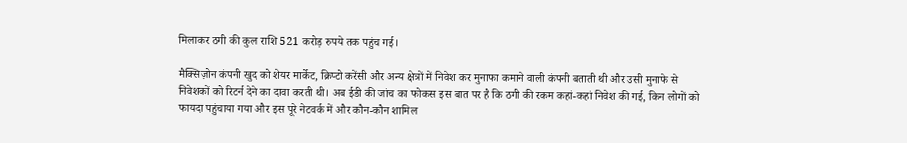मिलाकर ठगी की कुल राशि 521 करोड़ रुपये तक पहुंच गई।

मैक्सिज़ोन कंपनी खुद को शेयर मार्केट, क्रिप्टो करेंसी और अन्य क्षेत्रों में निवेश कर मुनाफा कमाने वाली कंपनी बताती थी और उसी मुनाफे से निवेशकों को रिटर्न देने का दावा करती थी। अब ईडी की जांच का फोकस इस बात पर है कि ठगी की रकम कहां-कहां निवेश की गई, किन लोगों को फायदा पहुंचाया गया और इस पूरे नेटवर्क में और कौन-कौन शामिल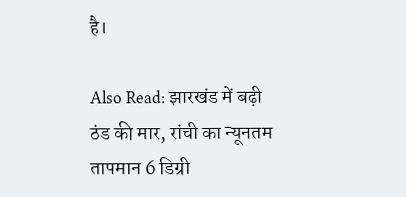है।

Also Read: झारखंड में बढ़ी ठंड की मार, रांची का न्यूनतम तापमान 6 डिग्री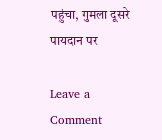पहुंचा, गुमला दूसरे पायदान पर

Leave a Comment